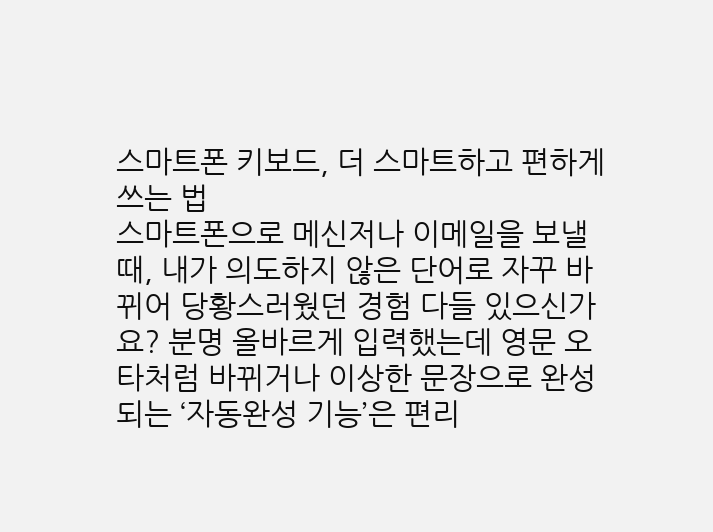스마트폰 키보드, 더 스마트하고 편하게 쓰는 법
스마트폰으로 메신저나 이메일을 보낼 때, 내가 의도하지 않은 단어로 자꾸 바뀌어 당황스러웠던 경험 다들 있으신가요? 분명 올바르게 입력했는데 영문 오타처럼 바뀌거나 이상한 문장으로 완성되는 ‘자동완성 기능’은 편리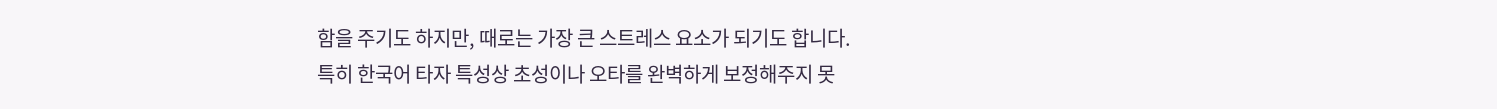함을 주기도 하지만, 때로는 가장 큰 스트레스 요소가 되기도 합니다.
특히 한국어 타자 특성상 초성이나 오타를 완벽하게 보정해주지 못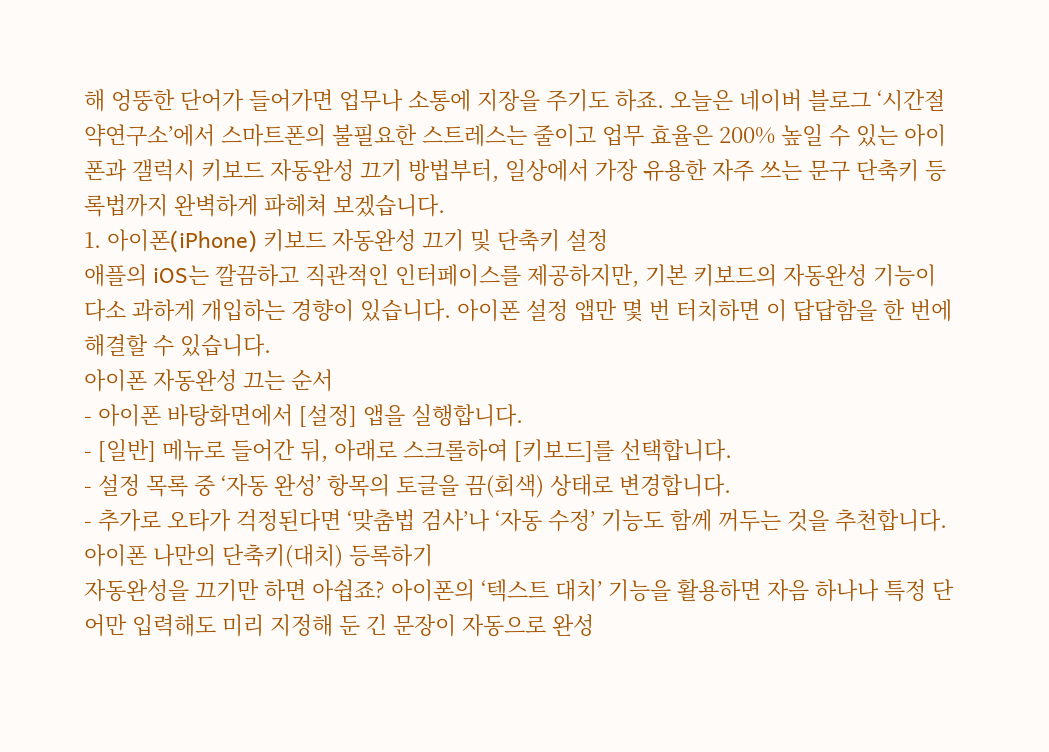해 엉뚱한 단어가 들어가면 업무나 소통에 지장을 주기도 하죠. 오늘은 네이버 블로그 ‘시간절약연구소’에서 스마트폰의 불필요한 스트레스는 줄이고 업무 효율은 200% 높일 수 있는 아이폰과 갤럭시 키보드 자동완성 끄기 방법부터, 일상에서 가장 유용한 자주 쓰는 문구 단축키 등록법까지 완벽하게 파헤쳐 보겠습니다.
1. 아이폰(iPhone) 키보드 자동완성 끄기 및 단축키 설정
애플의 iOS는 깔끔하고 직관적인 인터페이스를 제공하지만, 기본 키보드의 자동완성 기능이 다소 과하게 개입하는 경향이 있습니다. 아이폰 설정 앱만 몇 번 터치하면 이 답답함을 한 번에 해결할 수 있습니다.
아이폰 자동완성 끄는 순서
- 아이폰 바탕화면에서 [설정] 앱을 실행합니다.
- [일반] 메뉴로 들어간 뒤, 아래로 스크롤하여 [키보드]를 선택합니다.
- 설정 목록 중 ‘자동 완성’ 항목의 토글을 끔(회색) 상태로 변경합니다.
- 추가로 오타가 걱정된다면 ‘맞춤법 검사’나 ‘자동 수정’ 기능도 함께 꺼두는 것을 추천합니다.
아이폰 나만의 단축키(대치) 등록하기
자동완성을 끄기만 하면 아쉽죠? 아이폰의 ‘텍스트 대치’ 기능을 활용하면 자음 하나나 특정 단어만 입력해도 미리 지정해 둔 긴 문장이 자동으로 완성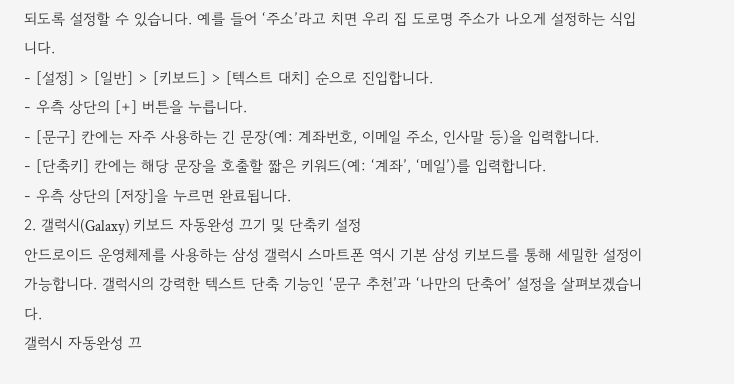되도록 설정할 수 있습니다. 예를 들어 ‘주소’라고 치면 우리 집 도로명 주소가 나오게 설정하는 식입니다.
- [설정] > [일반] > [키보드] > [텍스트 대치] 순으로 진입합니다.
- 우측 상단의 [+] 버튼을 누릅니다.
- [문구] 칸에는 자주 사용하는 긴 문장(예: 계좌번호, 이메일 주소, 인사말 등)을 입력합니다.
- [단축키] 칸에는 해당 문장을 호출할 짧은 키워드(예: ‘계좌’, ‘메일’)를 입력합니다.
- 우측 상단의 [저장]을 누르면 완료됩니다.
2. 갤럭시(Galaxy) 키보드 자동완성 끄기 및 단축키 설정
안드로이드 운영체제를 사용하는 삼성 갤럭시 스마트폰 역시 기본 삼성 키보드를 통해 세밀한 설정이 가능합니다. 갤럭시의 강력한 텍스트 단축 기능인 ‘문구 추천’과 ‘나만의 단축어’ 설정을 살펴보겠습니다.
갤럭시 자동완성 끄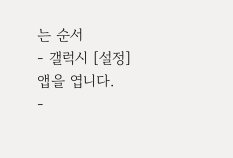는 순서
- 갤럭시 [설정] 앱을 엽니다.
-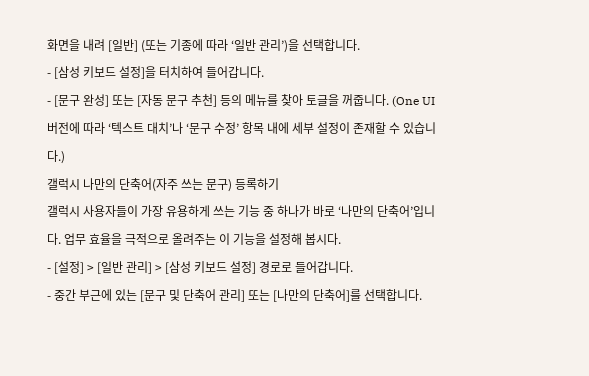화면을 내려 [일반] (또는 기종에 따라 ‘일반 관리’)을 선택합니다.
- [삼성 키보드 설정]을 터치하여 들어갑니다.
- [문구 완성] 또는 [자동 문구 추천] 등의 메뉴를 찾아 토글을 꺼줍니다. (One UI 버전에 따라 ‘텍스트 대치’나 ‘문구 수정’ 항목 내에 세부 설정이 존재할 수 있습니다.)
갤럭시 나만의 단축어(자주 쓰는 문구) 등록하기
갤럭시 사용자들이 가장 유용하게 쓰는 기능 중 하나가 바로 ‘나만의 단축어’입니다. 업무 효율을 극적으로 올려주는 이 기능을 설정해 봅시다.
- [설정] > [일반 관리] > [삼성 키보드 설정] 경로로 들어갑니다.
- 중간 부근에 있는 [문구 및 단축어 관리] 또는 [나만의 단축어]를 선택합니다.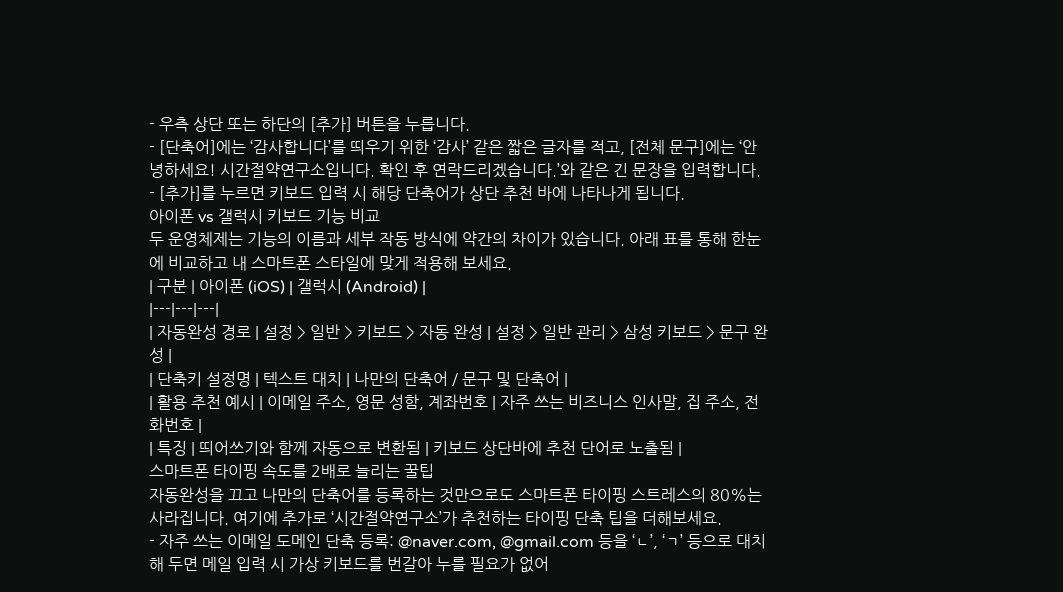- 우측 상단 또는 하단의 [추가] 버튼을 누릅니다.
- [단축어]에는 ‘감사합니다’를 띄우기 위한 ‘감사’ 같은 짧은 글자를 적고, [전체 문구]에는 ‘안녕하세요! 시간절약연구소입니다. 확인 후 연락드리겠습니다.’와 같은 긴 문장을 입력합니다.
- [추가]를 누르면 키보드 입력 시 해당 단축어가 상단 추천 바에 나타나게 됩니다.
아이폰 vs 갤럭시 키보드 기능 비교
두 운영체제는 기능의 이름과 세부 작동 방식에 약간의 차이가 있습니다. 아래 표를 통해 한눈에 비교하고 내 스마트폰 스타일에 맞게 적용해 보세요.
| 구분 | 아이폰 (iOS) | 갤럭시 (Android) |
|---|---|---|
| 자동완성 경로 | 설정 > 일반 > 키보드 > 자동 완성 | 설정 > 일반 관리 > 삼성 키보드 > 문구 완성 |
| 단축키 설정명 | 텍스트 대치 | 나만의 단축어 / 문구 및 단축어 |
| 활용 추천 예시 | 이메일 주소, 영문 성함, 계좌번호 | 자주 쓰는 비즈니스 인사말, 집 주소, 전화번호 |
| 특징 | 띄어쓰기와 함께 자동으로 변환됨 | 키보드 상단바에 추천 단어로 노출됨 |
스마트폰 타이핑 속도를 2배로 늘리는 꿀팁
자동완성을 끄고 나만의 단축어를 등록하는 것만으로도 스마트폰 타이핑 스트레스의 80%는 사라집니다. 여기에 추가로 ‘시간절약연구소’가 추천하는 타이핑 단축 팁을 더해보세요.
- 자주 쓰는 이메일 도메인 단축 등록: @naver.com, @gmail.com 등을 ‘ㄴ’, ‘ㄱ’ 등으로 대치해 두면 메일 입력 시 가상 키보드를 번갈아 누를 필요가 없어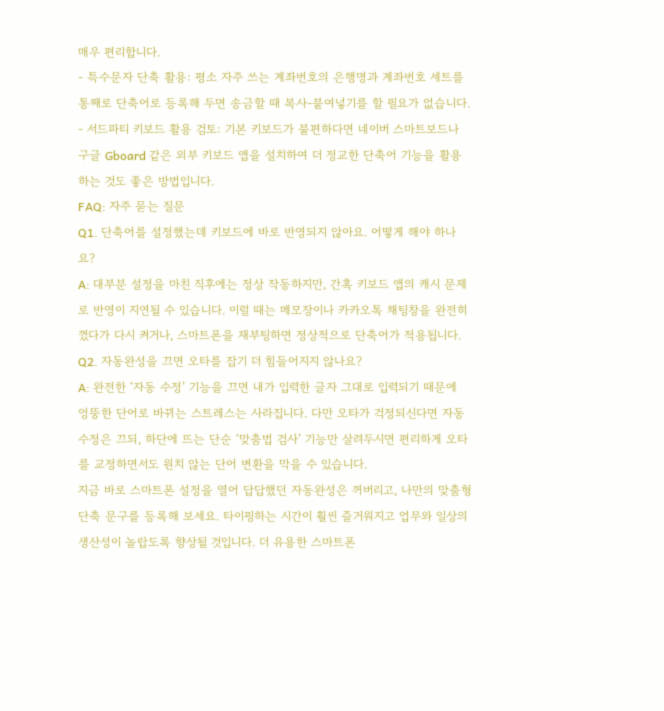매우 편리합니다.
- 특수문자 단축 활용: 평소 자주 쓰는 계좌번호의 은행명과 계좌번호 세트를 통째로 단축어로 등록해 두면 송금할 때 복사-붙여넣기를 할 필요가 없습니다.
- 서드파티 키보드 활용 검토: 기본 키보드가 불편하다면 네이버 스마트보드나 구글 Gboard 같은 외부 키보드 앱을 설치하여 더 정교한 단축어 기능을 활용하는 것도 좋은 방법입니다.
FAQ: 자주 묻는 질문
Q1. 단축어를 설정했는데 키보드에 바로 반영되지 않아요. 어떻게 해야 하나요?
A: 대부분 설정을 마친 직후에는 정상 작동하지만, 간혹 키보드 앱의 캐시 문제로 반영이 지연될 수 있습니다. 이럴 때는 메모장이나 카카오톡 채팅창을 완전히 껐다가 다시 켜거나, 스마트폰을 재부팅하면 정상적으로 단축어가 적용됩니다.
Q2. 자동완성을 끄면 오타를 잡기 더 힘들어지지 않나요?
A: 완전한 ‘자동 수정’ 기능을 끄면 내가 입력한 글자 그대로 입력되기 때문에 엉뚱한 단어로 바뀌는 스트레스는 사라집니다. 다만 오타가 걱정되신다면 자동 수정은 끄되, 하단에 뜨는 단순 ‘맞춤법 검사’ 기능만 살려두시면 편리하게 오타를 교정하면서도 원치 않는 단어 변환을 막을 수 있습니다.
지금 바로 스마트폰 설정을 열어 답답했던 자동완성은 꺼버리고, 나만의 맞춤형 단축 문구를 등록해 보세요. 타이핑하는 시간이 훨씬 즐거워지고 업무와 일상의 생산성이 놀랍도록 향상될 것입니다. 더 유용한 스마트폰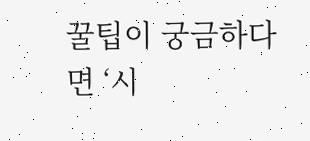꿀팁이 궁금하다면 ‘시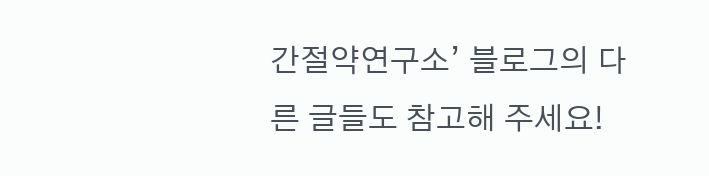간절약연구소’ 블로그의 다른 글들도 참고해 주세요!